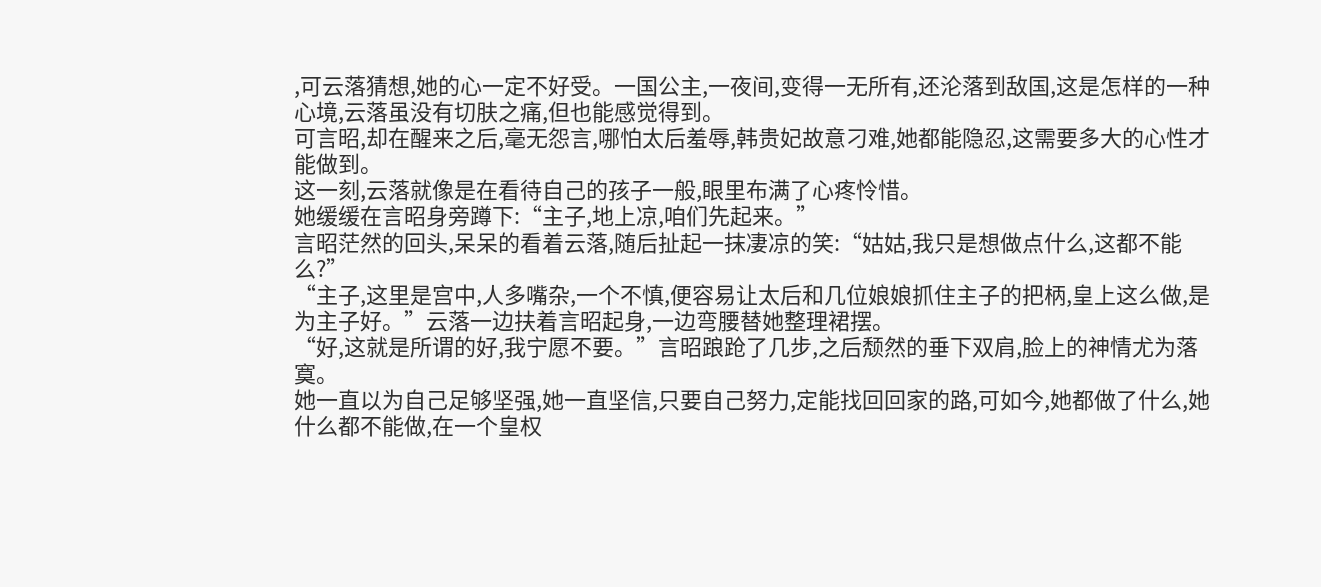,可云落猜想,她的心一定不好受。一国公主,一夜间,变得一无所有,还沦落到敌国,这是怎样的一种心境,云落虽没有切肤之痛,但也能感觉得到。
可言昭,却在醒来之后,毫无怨言,哪怕太后羞辱,韩贵妃故意刁难,她都能隐忍,这需要多大的心性才能做到。
这一刻,云落就像是在看待自己的孩子一般,眼里布满了心疼怜惜。
她缓缓在言昭身旁蹲下:“主子,地上凉,咱们先起来。”
言昭茫然的回头,呆呆的看着云落,随后扯起一抹凄凉的笑:“姑姑,我只是想做点什么,这都不能么?”
“主子,这里是宫中,人多嘴杂,一个不慎,便容易让太后和几位娘娘抓住主子的把柄,皇上这么做,是为主子好。”云落一边扶着言昭起身,一边弯腰替她整理裙摆。
“好,这就是所谓的好,我宁愿不要。”言昭踉跄了几步,之后颓然的垂下双肩,脸上的神情尤为落寞。
她一直以为自己足够坚强,她一直坚信,只要自己努力,定能找回回家的路,可如今,她都做了什么,她什么都不能做,在一个皇权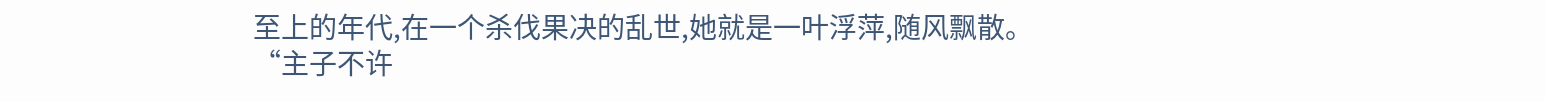至上的年代,在一个杀伐果决的乱世,她就是一叶浮萍,随风飘散。
“主子不许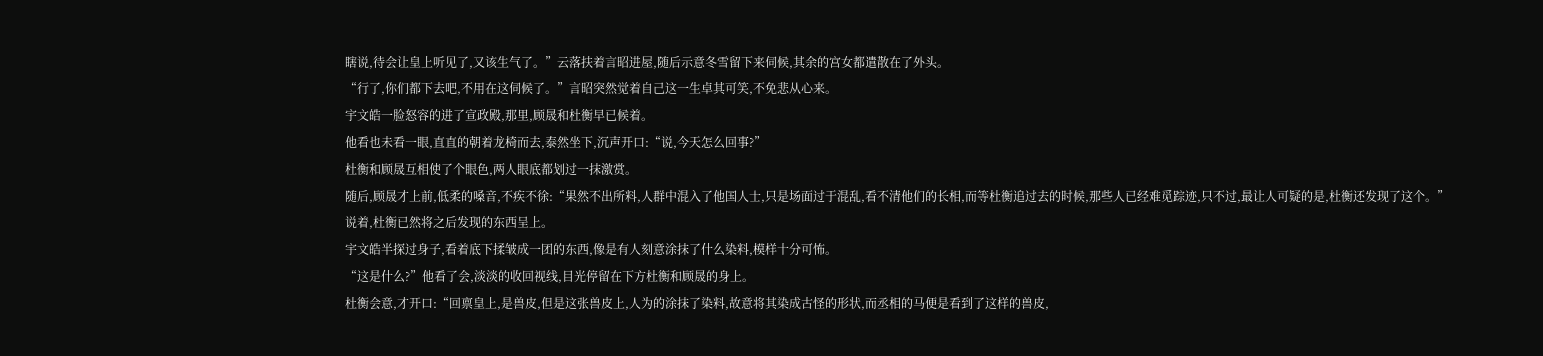瞎说,待会让皇上听见了,又该生气了。”云落扶着言昭进屋,随后示意冬雪留下来伺候,其余的宫女都遣散在了外头。
“行了,你们都下去吧,不用在这伺候了。”言昭突然觉着自己这一生卓其可笑,不免悲从心来。
宇文皓一脸怒容的进了宣政殿,那里,顾晟和杜衡早已候着。
他看也未看一眼,直直的朝着龙椅而去,泰然坐下,沉声开口:“说,今天怎么回事?”
杜衡和顾晟互相使了个眼色,两人眼底都划过一抹激赏。
随后,顾晟才上前,低柔的嗓音,不疾不徐:“果然不出所料,人群中混入了他国人士,只是场面过于混乱,看不清他们的长相,而等杜衡追过去的时候,那些人已经难觅踪迹,只不过,最让人可疑的是,杜衡还发现了这个。”
说着,杜衡已然将之后发现的东西呈上。
宇文皓半探过身子,看着底下揉皱成一团的东西,像是有人刻意涂抹了什么染料,模样十分可怖。
“这是什么?”他看了会,淡淡的收回视线,目光停留在下方杜衡和顾晟的身上。
杜衡会意,才开口:“回禀皇上,是兽皮,但是这张兽皮上,人为的涂抹了染料,故意将其染成古怪的形状,而丞相的马便是看到了这样的兽皮,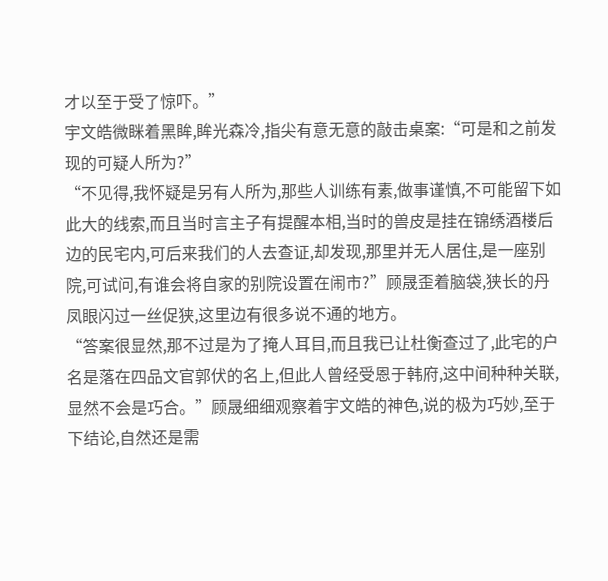才以至于受了惊吓。”
宇文皓微眯着黑眸,眸光森冷,指尖有意无意的敲击桌案:“可是和之前发现的可疑人所为?”
“不见得,我怀疑是另有人所为,那些人训练有素,做事谨慎,不可能留下如此大的线索,而且当时言主子有提醒本相,当时的兽皮是挂在锦绣酒楼后边的民宅内,可后来我们的人去查证,却发现,那里并无人居住,是一座别院,可试问,有谁会将自家的别院设置在闹市?”顾晟歪着脑袋,狭长的丹凤眼闪过一丝促狭,这里边有很多说不通的地方。
“答案很显然,那不过是为了掩人耳目,而且我已让杜衡查过了,此宅的户名是落在四品文官郭伏的名上,但此人曾经受恩于韩府,这中间种种关联,显然不会是巧合。”顾晟细细观察着宇文皓的神色,说的极为巧妙,至于下结论,自然还是需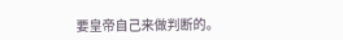要皇帝自己来做判断的。